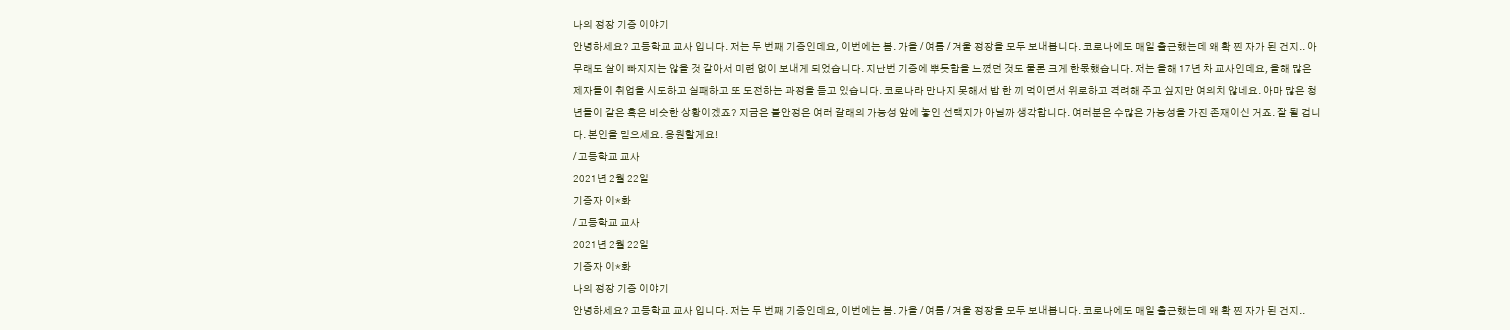나의 정장 기증 이야기
안녕하세요? 고등학교 교사 입니다. 저는 두 번째 기증인데요, 이번에는 봄. 가을 / 여름 / 겨울 정장을 모두 보내봅니다. 코로나에도 매일 출근했는데 왜 확 찐 자가 된 건지.. 아무래도 살이 빠지지는 않을 것 같아서 미련 없이 보내게 되었습니다. 지난번 기증에 뿌듯함을 느꼈던 것도 물론 크게 한몫했습니다. 저는 올해 17년 차 교사인데요, 올해 많은 제자들이 취업을 시도하고 실패하고 또 도전하는 과정을 듣고 있습니다. 코로나라 만나지 못해서 밥 한 끼 먹이면서 위로하고 격려해 주고 싶지만 여의치 않네요. 아마 많은 청년들이 같은 혹은 비슷한 상황이겠죠? 지금은 불안정은 여러 갈래의 가능성 앞에 놓인 선택지가 아닐까 생각합니다. 여러분은 수많은 가능성을 가진 존재이신 거죠. 잘 될 겁니다. 본인을 믿으세요. 응원할게요!
/ 고등학교 교사
2021년 2월 22일
기증자 이*화
/ 고등학교 교사
2021년 2월 22일
기증자 이*화
나의 정장 기증 이야기
안녕하세요? 고등학교 교사 입니다. 저는 두 번째 기증인데요, 이번에는 봄. 가을 / 여름 / 겨울 정장을 모두 보내봅니다. 코로나에도 매일 출근했는데 왜 확 찐 자가 된 건지..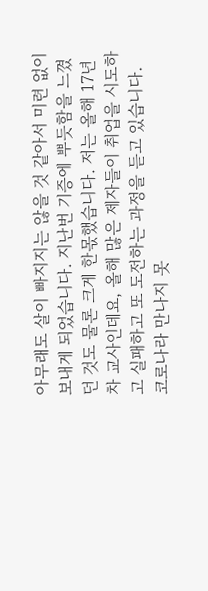아무래도 살이 빠지지는 않을 것 같아서 미련 없이 보내게 되었습니다. 지난번 기증에 뿌듯함을 느꼈던 것도 물론 크게 한몫했습니다. 저는 올해 17년 차 교사인데요, 올해 많은 제자들이 취업을 시도하고 실패하고 또 도전하는 과정을 듣고 있습니다. 코로나라 만나지 못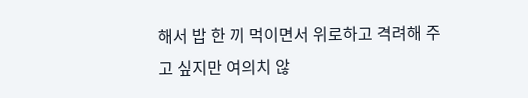해서 밥 한 끼 먹이면서 위로하고 격려해 주고 싶지만 여의치 않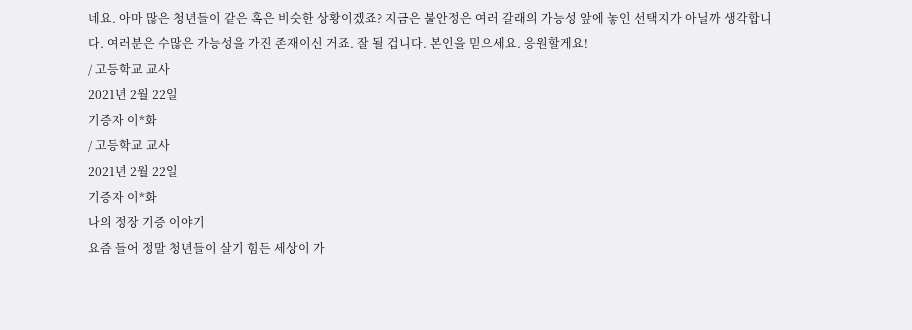네요. 아마 많은 청년들이 같은 혹은 비슷한 상황이겠죠? 지금은 불안정은 여러 갈래의 가능성 앞에 놓인 선택지가 아닐까 생각합니다. 여러분은 수많은 가능성을 가진 존재이신 거죠. 잘 될 겁니다. 본인을 믿으세요. 응원할게요!
/ 고등학교 교사
2021년 2월 22일
기증자 이*화
/ 고등학교 교사
2021년 2월 22일
기증자 이*화
나의 정장 기증 이야기
요즘 들어 정말 청년들이 살기 힘든 세상이 가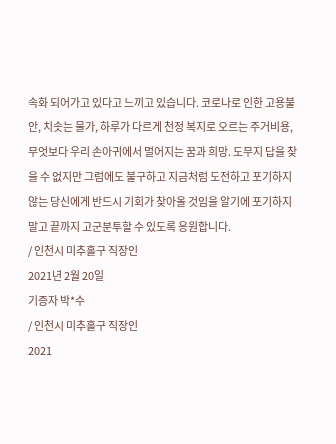속화 되어가고 있다고 느끼고 있습니다. 코로나로 인한 고용불안, 치솟는 물가, 하루가 다르게 천정 복지로 오르는 주거비용, 무엇보다 우리 손아귀에서 멀어지는 꿈과 희망. 도무지 답을 찾을 수 없지만 그럼에도 불구하고 지금처럼 도전하고 포기하지 않는 당신에게 반드시 기회가 찾아올 것임을 알기에 포기하지 말고 끝까지 고군분투할 수 있도록 응원합니다.
/ 인천시 미추홀구 직장인
2021년 2월 20일
기증자 박*수
/ 인천시 미추홀구 직장인
2021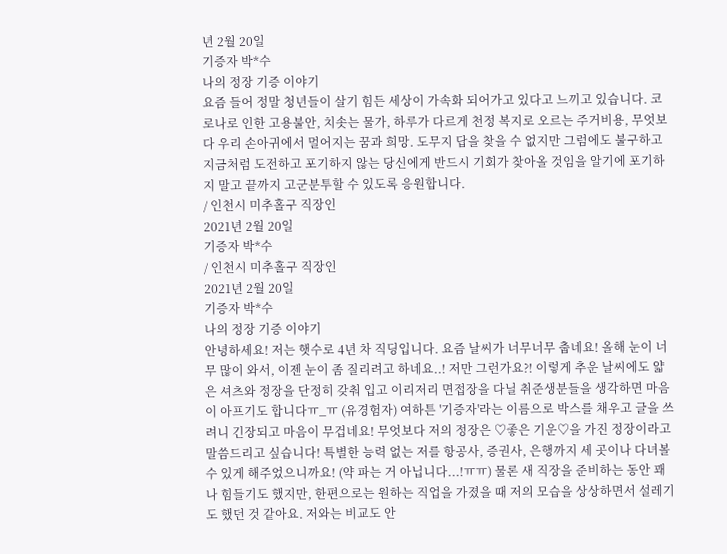년 2월 20일
기증자 박*수
나의 정장 기증 이야기
요즘 들어 정말 청년들이 살기 힘든 세상이 가속화 되어가고 있다고 느끼고 있습니다. 코로나로 인한 고용불안, 치솟는 물가, 하루가 다르게 천정 복지로 오르는 주거비용, 무엇보다 우리 손아귀에서 멀어지는 꿈과 희망. 도무지 답을 찾을 수 없지만 그럼에도 불구하고 지금처럼 도전하고 포기하지 않는 당신에게 반드시 기회가 찾아올 것임을 알기에 포기하지 말고 끝까지 고군분투할 수 있도록 응원합니다.
/ 인천시 미추홀구 직장인
2021년 2월 20일
기증자 박*수
/ 인천시 미추홀구 직장인
2021년 2월 20일
기증자 박*수
나의 정장 기증 이야기
안녕하세요! 저는 햇수로 4년 차 직딩입니다. 요즘 날씨가 너무너무 춥네요! 올해 눈이 너무 많이 와서, 이젠 눈이 좀 질리려고 하네요..! 저만 그런가요?! 이렇게 추운 날씨에도 얇은 셔츠와 정장을 단정히 갖춰 입고 이리저리 면접장을 다닐 취준생분들을 생각하면 마음이 아프기도 합니다ㅠ_ㅠ (유경험자) 여하튼 '기증자'라는 이름으로 박스를 채우고 글을 쓰려니 긴장되고 마음이 무겁네요! 무엇보다 저의 정장은 ♡좋은 기운♡을 가진 정장이라고 말씀드리고 싶습니다! 특별한 능력 없는 저를 항공사, 증권사, 은행까지 세 곳이나 다녀볼 수 있게 해주었으니까요! (약 파는 거 아닙니다...!ㅠㅠ) 물론 새 직장을 준비하는 동안 꽤나 힘들기도 했지만, 한편으로는 원하는 직업을 가졌을 때 저의 모습을 상상하면서 설레기도 했던 것 같아요. 저와는 비교도 안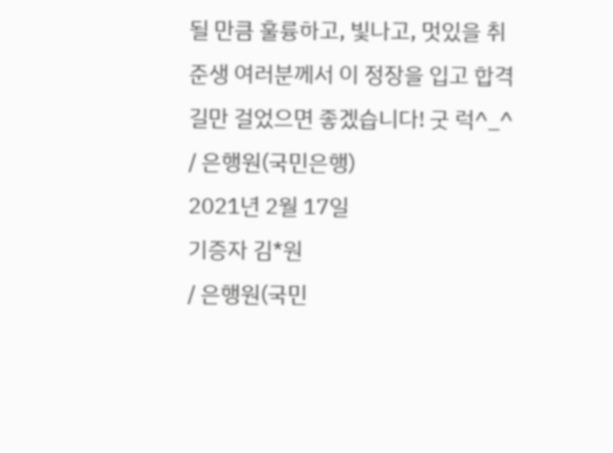될 만큼 훌륭하고, 빛나고, 멋있을 취준생 여러분께서 이 정장을 입고 합격 길만 걸었으면 좋겠습니다! 굿 럭^_^
/ 은행원(국민은행)
2021년 2월 17일
기증자 김*원
/ 은행원(국민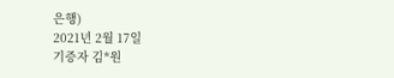은행)
2021년 2월 17일
기증자 김*원